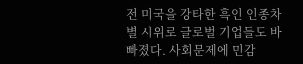전 미국을 강타한 흑인 인종차별 시위로 글로벌 기업들도 바빠졌다. 사회문제에 민감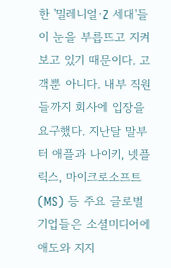한 '밀레니얼·Z 세대'들이 눈을 부릅뜨고 지켜보고 있기 때문이다. 고객뿐 아니다. 내부 직원들까지 회사에 입장을 요구했다. 지난달 말부터 애플과 나이키, 넷플릭스, 마이크로소프트(MS) 등 주요 글로벌 기업들은 소셜미디어에 애도와 지지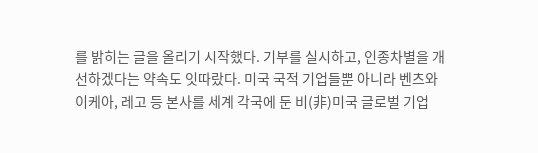를 밝히는 글을 올리기 시작했다. 기부를 실시하고, 인종차별을 개선하겠다는 약속도 잇따랐다. 미국 국적 기업들뿐 아니라 벤츠와 이케아, 레고 등 본사를 세계 각국에 둔 비(非)미국 글로벌 기업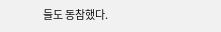들도 동참했다.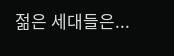젊은 세대들은...